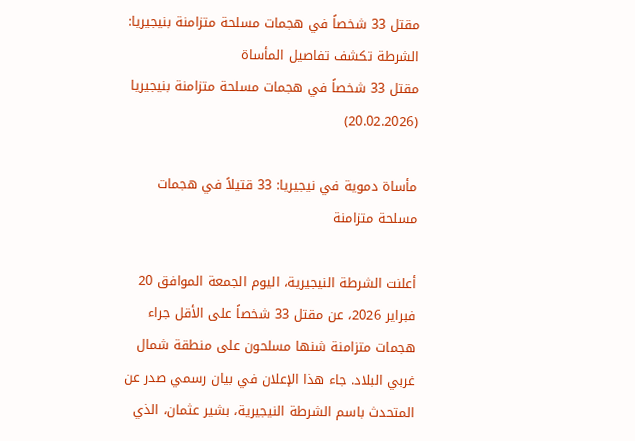مقتل 33 شخصاً في هجمات مسلحة متزامنة بنيجيريا: الشرطة تكشف تفاصيل المأساة
مقتل 33 شخصاً في هجمات مسلحة متزامنة بنيجيريا (20.02.2026)

مأساة دموية في نيجيريا: 33 قتيلاً في هجمات مسلحة متزامنة

أعلنت الشرطة النيجيرية، اليوم الجمعة الموافق 20 فبراير 2026، عن مقتل 33 شخصاً على الأقل جراء هجمات متزامنة شنها مسلحون على منطقة شمال غربي البلاد. جاء هذا الإعلان في بيان رسمي صدر عن المتحدث باسم الشرطة النيجيرية، بشير عثمان، الذي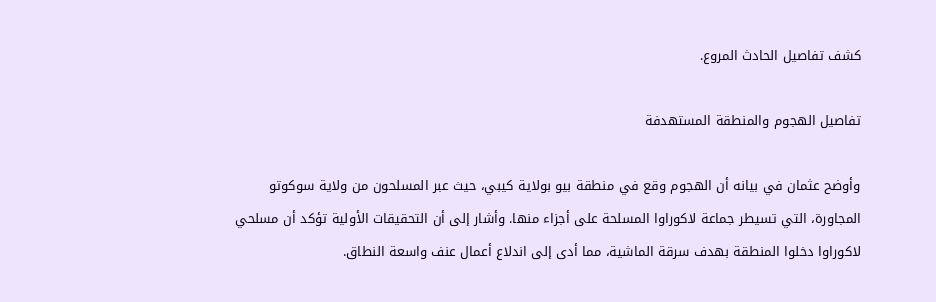كشف تفاصيل الحادث المروع.

تفاصيل الهجوم والمنطقة المستهدفة

وأوضح عثمان في بيانه أن الهجوم وقع في منطقة بيو بولاية كيبي، حيث عبر المسلحون من ولاية سوكوتو المجاورة، التي تسيطر جماعة لاكوراوا المسلحة على أجزاء منها. وأشار إلى أن التحقيقات الأولية تؤكد أن مسلحي لاكوراوا دخلوا المنطقة بهدف سرقة الماشية، مما أدى إلى اندلاع أعمال عنف واسعة النطاق.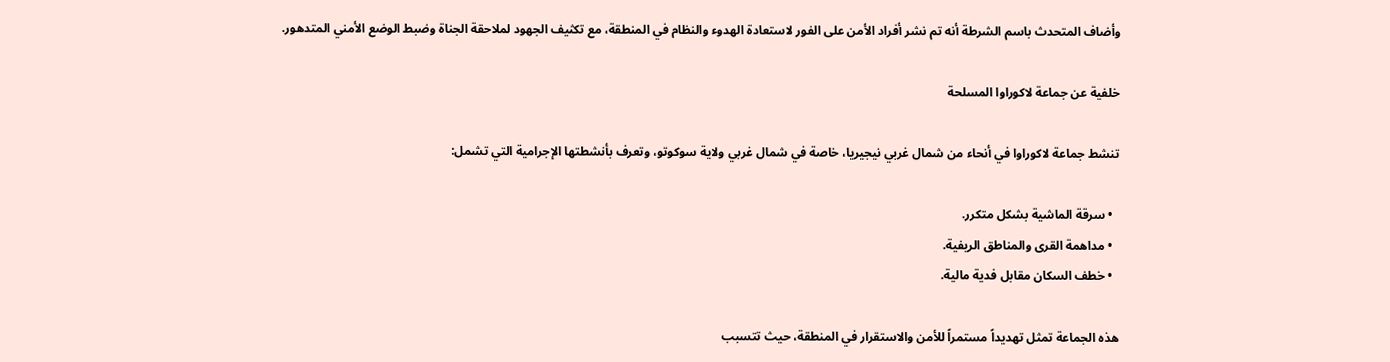وأضاف المتحدث باسم الشرطة أنه تم نشر أفراد الأمن على الفور لاستعادة الهدوء والنظام في المنطقة، مع تكثيف الجهود لملاحقة الجناة وضبط الوضع الأمني المتدهور.

خلفية عن جماعة لاكوراوا المسلحة

تنشط جماعة لاكوراوا في أنحاء من شمال غربي نيجيريا، خاصة في شمال غربي ولاية سوكوتو، وتعرف بأنشطتها الإجرامية التي تشمل:

  • سرقة الماشية بشكل متكرر.
  • مداهمة القرى والمناطق الريفية.
  • خطف السكان مقابل فدية مالية.

هذه الجماعة تمثل تهديداً مستمراً للأمن والاستقرار في المنطقة، حيث تتسبب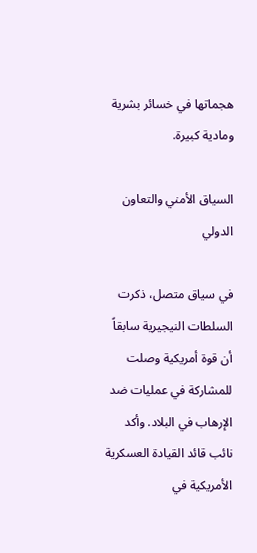هجماتها في خسائر بشرية ومادية كبيرة.

السياق الأمني والتعاون الدولي

في سياق متصل، ذكرت السلطات النيجيرية سابقاً أن قوة أمريكية وصلت للمشاركة في عمليات ضد الإرهاب في البلاد. وأكد نائب قائد القيادة العسكرية الأمريكية في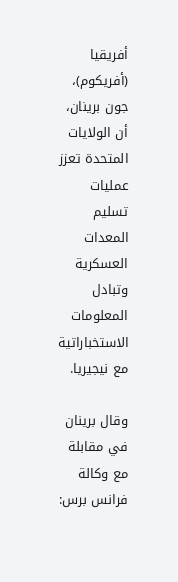أفريقيا (أفريكوم)، جون برينان، أن الولايات المتحدة تعزز عمليات تسليم المعدات العسكرية وتبادل المعلومات الاستخباراتية مع نيجيريا.

وقال برينان في مقابلة مع وكالة فرانس برس: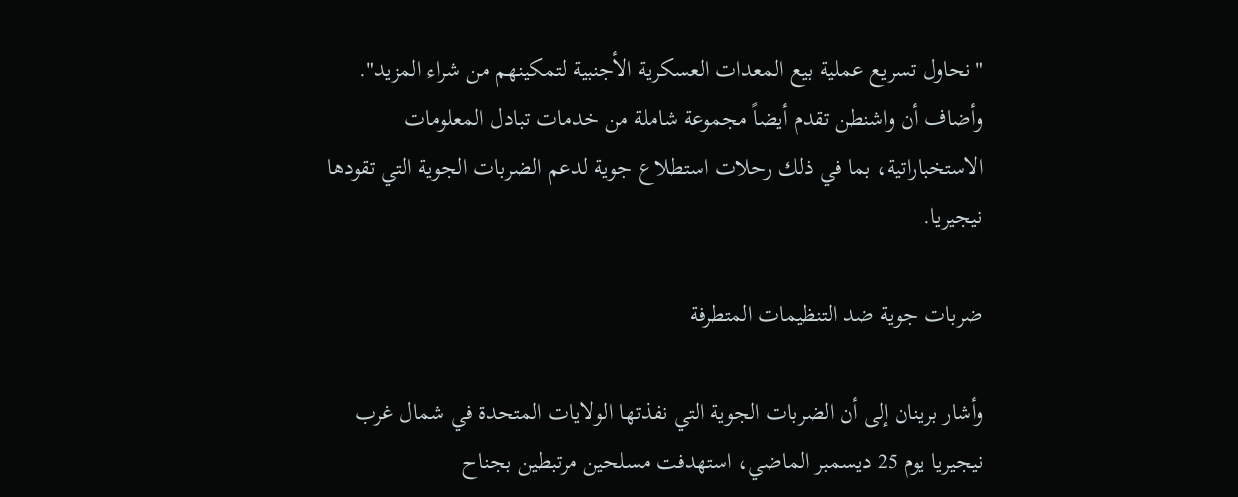"نحاول تسريع عملية بيع المعدات العسكرية الأجنبية لتمكينهم من شراء المزيد". وأضاف أن واشنطن تقدم أيضاً مجموعة شاملة من خدمات تبادل المعلومات الاستخباراتية، بما في ذلك رحلات استطلاع جوية لدعم الضربات الجوية التي تقودها نيجيريا.

ضربات جوية ضد التنظيمات المتطرفة

وأشار برينان إلى أن الضربات الجوية التي نفذتها الولايات المتحدة في شمال غرب نيجيريا يوم 25 ديسمبر الماضي، استهدفت مسلحين مرتبطين بجناح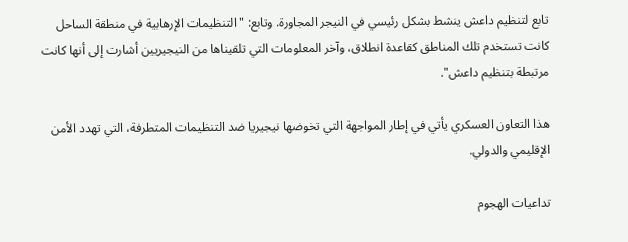تابع لتنظيم داعش ينشط بشكل رئيسي في النيجر المجاورة. وتابع: "التنظيمات الإرهابية في منطقة الساحل كانت تستخدم تلك المناطق كقاعدة انطلاق، وآخر المعلومات التي تلقيناها من النيجيريين أشارت إلى أنها كانت مرتبطة بتنظيم داعش".

هذا التعاون العسكري يأتي في إطار المواجهة التي تخوضها نيجيريا ضد التنظيمات المتطرفة، التي تهدد الأمن الإقليمي والدولي.

تداعيات الهجوم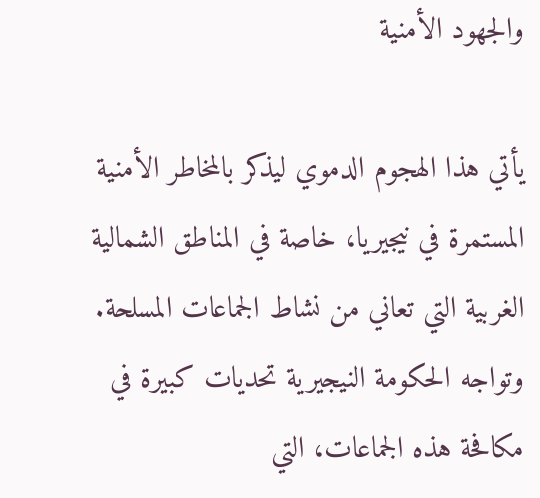والجهود الأمنية

يأتي هذا الهجوم الدموي ليذكر بالمخاطر الأمنية المستمرة في نيجيريا، خاصة في المناطق الشمالية الغربية التي تعاني من نشاط الجماعات المسلحة. وتواجه الحكومة النيجيرية تحديات كبيرة في مكافحة هذه الجماعات، التي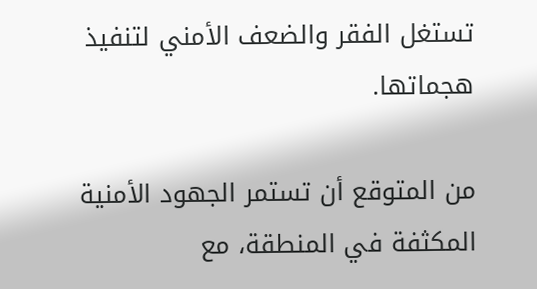تستغل الفقر والضعف الأمني لتنفيذ هجماتها.

من المتوقع أن تستمر الجهود الأمنية المكثفة في المنطقة، مع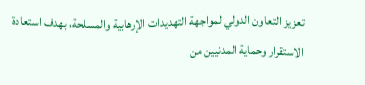تعزيز التعاون الدولي لمواجهة التهديدات الإرهابية والمسلحة، بهدف استعادة الاستقرار وحماية المدنيين من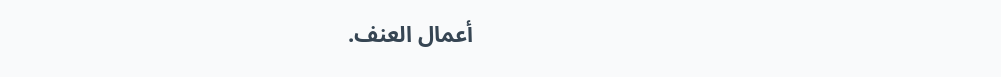أعمال العنف.